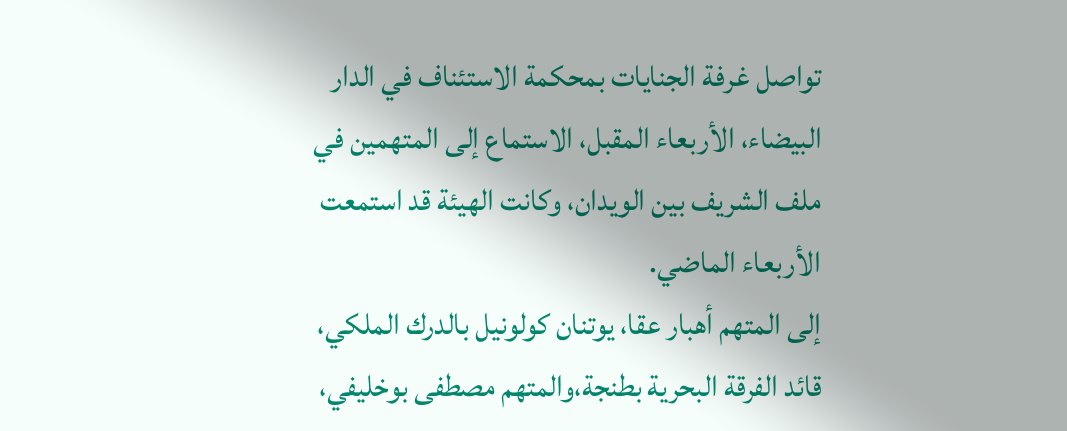تواصل غرفة الجنايات بمحكمة الاستئناف في الدار البيضاء، الأربعاء المقبل، الاستماع إلى المتهمين في ملف الشريف بين الويدان، وكانت الهيئة قد استمعت الأربعاء الماضي.
إلى المتهم أهبار عقا، يوتنان كولونيل بالدرك الملكي، قائد الفرقة البحرية بطنجة،والمتهم مصطفى بوخليفي،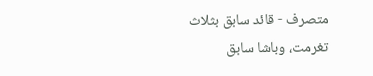متصرف - قائد سابق بثلاث تغرمت، وباشا سابق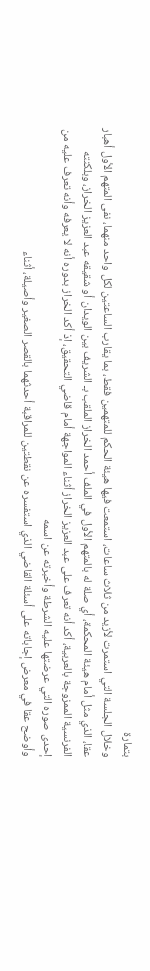بتمارة
وخلال الجلسة التي استمرت لأزيد من ثلاث ساعات، استمعت فيها هيئة الحكم للمتهمين فقط، بما يقارب الساعتين لكل واحد منهما، نفى المتهم الأول أهبار عقا، الذي مثل أمام هيئة المحكمة، أي صلة له بالمتهم الأول في الملف أحمد الخراز الملقب بـ الشريف بين الويدان أو شقيقه عبد العزيز الخراز، وبلكنته الفرنسية الممزوجة بالعربية، أكد أنه تعرف على عبد العزيز الخراز أثناء المواجهة أمام قاضي التحقيق، إذ أكد الخراز بدوره أنه لا يعرفه وأنه تعرف عليه من إحدى صوره التي عرضتها عليه الشرطة وأخبرته عن اسمه
وأوضح عقا في معرض إجاباته على أسئلة القاضي الذي استفسره عن نقطتين للمراقبة أحدثهما بالقصر الصغير وأصيلة، أثناء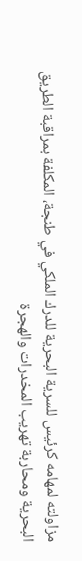مزاولته لمهامه كرئيس للسرية البحرية للدرك الملكي في طنجة، المكلفة بمراقبة الطريق البحرية ومحاربة تهريب المخدرات والهجرة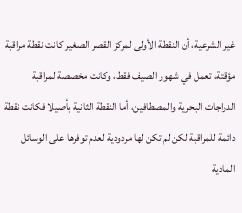غير الشرعية، أن النقطة الأولى لمركز القصر الصغير كانت نقطة مراقبة مؤقتة، تعمل في شهور الصيف فقط، وكانت مخصصة لمراقبة الدراجات البحرية والمصطافين، أما النقطة الثانية بأصيلا فكانت نقطة دائمة للمراقبة لكن لم تكن لها مردودية لعدم توفرها على الوسائل المادية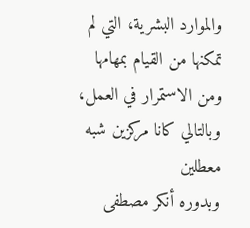والموارد البشرية، التي لم تمكنها من القيام بمهامها ومن الاستمرار في العمل، وبالتالي كانا مركزين شبه معطلين
وبدوره أنكر مصطفى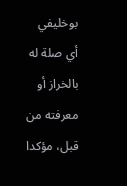بوخليفي أي صلة له بالخراز أو معرفته من قبل، مؤكدا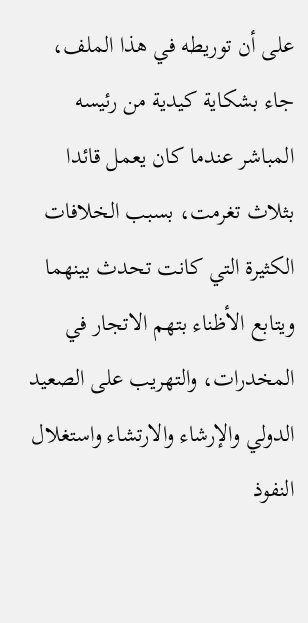على أن توريطه في هذا الملف، جاء بشكاية كيدية من رئيسه المباشر عندما كان يعمل قائدا بثلاث تغرمت، بسبب الخلافات الكثيرة التي كانت تحدث بينهما
ويتابع الأظناء بتهم الاتجار في المخدرات، والتهريب على الصعيد الدولي والإرشاء والارتشاء واستغلال النفوذ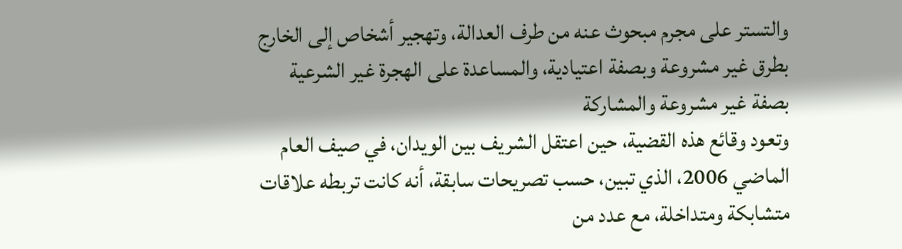والتستر على مجرم مبحوث عنه من طرف العدالة، وتهجير أشخاص إلى الخارج بطرق غير مشروعة وبصفة اعتيادية، والمساعدة على الهجرة غير الشرعية بصفة غير مشروعة والمشاركة
وتعود وقائع هذه القضية، حين اعتقل الشريف بين الويدان، في صيف العام الماضي 2006، الذي تبين، حسب تصريحات سابقة، أنه كانت تربطه علاقات متشابكة ومتداخلة، مع عدد من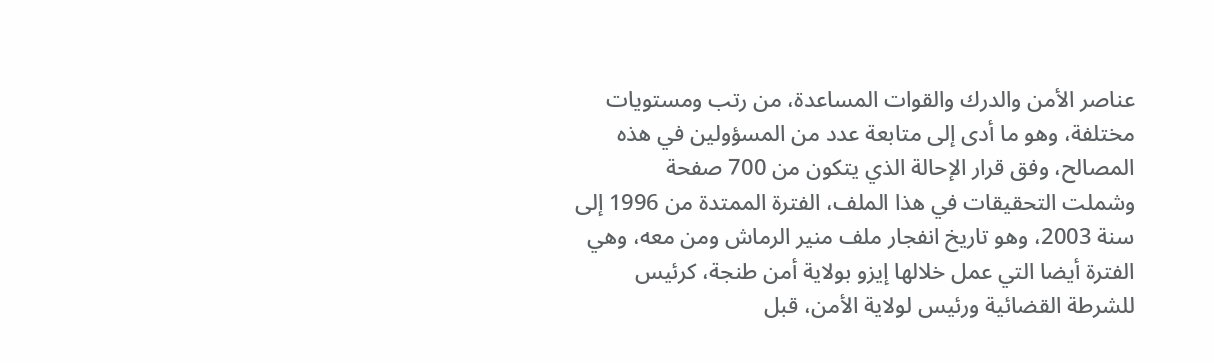عناصر الأمن والدرك والقوات المساعدة، من رتب ومستويات مختلفة، وهو ما أدى إلى متابعة عدد من المسؤولين في هذه المصالح، وفق قرار الإحالة الذي يتكون من 700 صفحة
وشملت التحقيقات في هذا الملف، الفترة الممتدة من 1996 إلى سنة 2003، وهو تاريخ انفجار ملف منير الرماش ومن معه، وهي الفترة أيضا التي عمل خلالها إيزو بولاية أمن طنجة، كرئيس للشرطة القضائية ورئيس لولاية الأمن، قبل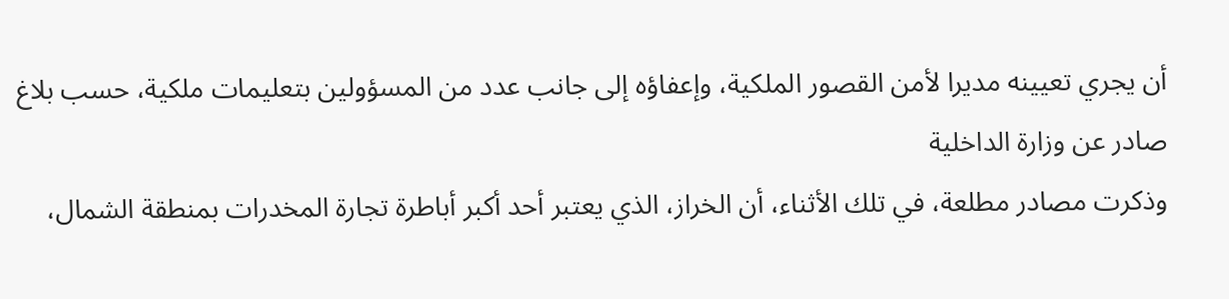أن يجري تعيينه مديرا لأمن القصور الملكية، وإعفاؤه إلى جانب عدد من المسؤولين بتعليمات ملكية، حسب بلاغ صادر عن وزارة الداخلية
وذكرت مصادر مطلعة، في تلك الأثناء، أن الخراز، الذي يعتبر أحد أكبر أباطرة تجارة المخدرات بمنطقة الشمال،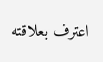اعترف بعلاقته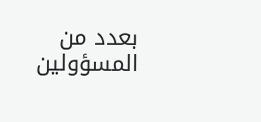بعدد من المسؤولين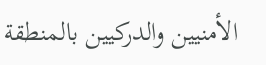الأمنيين والدركيين بالمنطقة